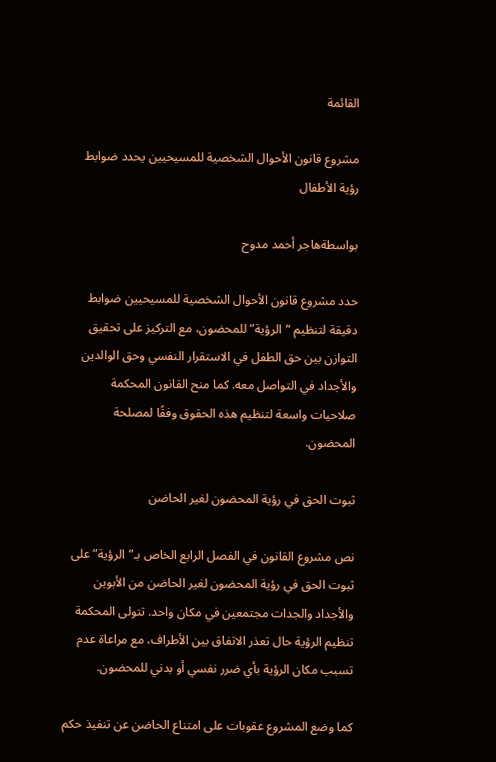القائمة

مشروع قانون الأحوال الشخصية للمسيحيين يحدد ضوابط رؤية الأطفال

بواسطةهاجر أحمد مدوح

حدد مشروع قانون الأحوال الشخصية للمسيحيين ضوابط دقيقة لتنظيم “الرؤية” للمحضون، مع التركيز على تحقيق التوازن بين حق الطفل في الاستقرار النفسي وحق الوالدين والأجداد في التواصل معه. كما منح القانون المحكمة صلاحيات واسعة لتنظيم هذه الحقوق وفقًا لمصلحة المحضون.

ثبوت الحق في رؤية المحضون لغير الحاضن

نص مشروع القانون في الفصل الرابع الخاص بـ”الرؤية” على ثبوت الحق في رؤية المحضون لغير الحاضن من الأبوين والأجداد والجدات مجتمعين في مكان واحد. تتولى المحكمة تنظيم الرؤية حال تعذر الاتفاق بين الأطراف، مع مراعاة عدم تسبب مكان الرؤية بأي ضرر نفسي أو بدني للمحضون.

كما وضع المشروع عقوبات على امتناع الحاضن عن تنفيذ حكم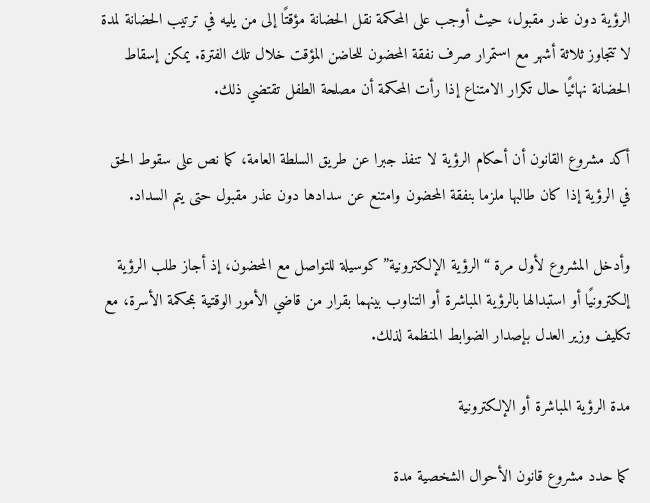الرؤية دون عذر مقبول، حيث أوجب على المحكمة نقل الحضانة مؤقتًا إلى من يليه في ترتيب الحضانة لمدة لا تتجاوز ثلاثة أشهر مع استمرار صرف نفقة المحضون للحاضن المؤقت خلال تلك الفترة. يمكن إسقاط الحضانة نهائيًا حال تكرار الامتناع إذا رأت المحكمة أن مصلحة الطفل تقتضي ذلك.

أكد مشروع القانون أن أحكام الرؤية لا تنفذ جبرا عن طريق السلطة العامة، كما نص على سقوط الحق في الرؤية إذا كان طالبها ملزما بنفقة المحضون وامتنع عن سدادها دون عذر مقبول حتى يتم السداد.

وأدخل المشروع لأول مرة “الرؤية الإلكترونية” كوسيلة للتواصل مع المحضون، إذ أجاز طلب الرؤية إلكترونيًا أو استبدالها بالرؤية المباشرة أو التناوب بينهما بقرار من قاضي الأمور الوقتية بمحكمة الأسرة، مع تكليف وزير العدل بإصدار الضوابط المنظمة لذلك.

مدة الرؤية المباشرة أو الإلكترونية

كما حدد مشروع قانون الأحوال الشخصية مدة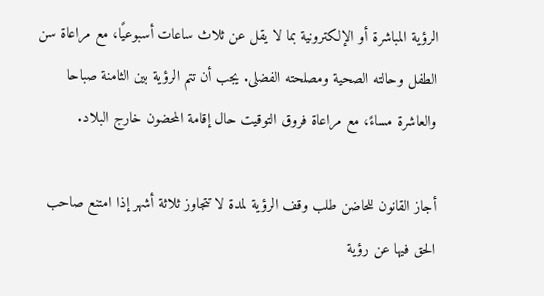الرؤية المباشرة أو الإلكترونية بما لا يقل عن ثلاث ساعات أسبوعيًا، مع مراعاة سن الطفل وحالته الصحية ومصلحته الفضلى. يجب أن تتم الرؤية بين الثامنة صباحا والعاشرة مساءً، مع مراعاة فروق التوقيت حال إقامة المحضون خارج البلاد.

أجاز القانون للحاضن طلب وقف الرؤية لمدة لا تتجاوز ثلاثة أشهر إذا امتنع صاحب الحق فيها عن رؤية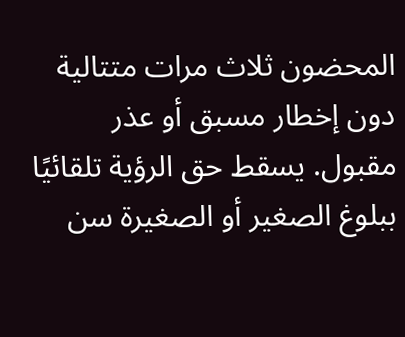المحضون ثلاث مرات متتالية دون إخطار مسبق أو عذر مقبول. يسقط حق الرؤية تلقائيًا ببلوغ الصغير أو الصغيرة سن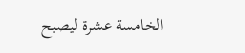الخامسة عشرة ليصبح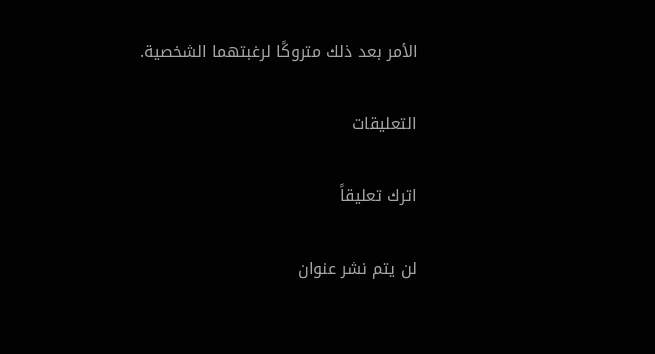الأمر بعد ذلك متروكًا لرغبتهما الشخصية.

التعليقات

اترك تعليقاً

لن يتم نشر عنوان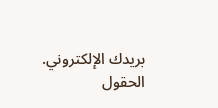بريدك الإلكتروني. الحقول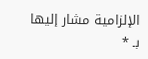الإلزامية مشار إليها بـ *